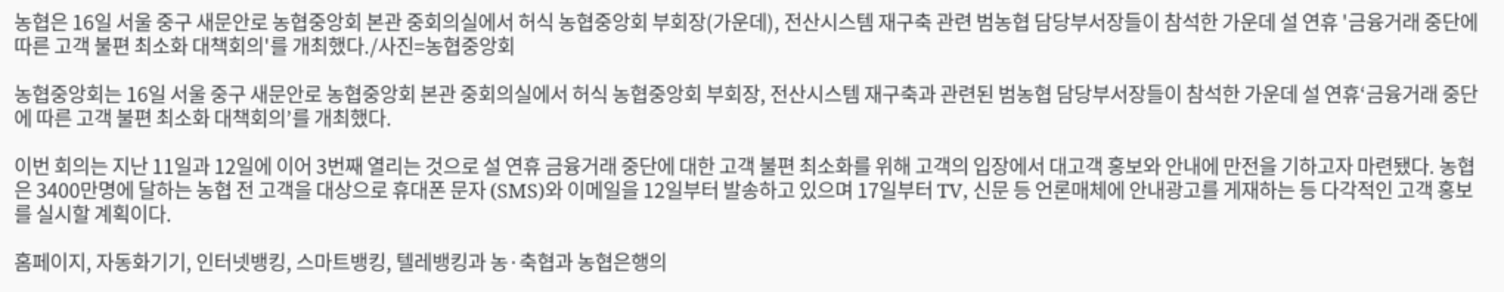농협은 16일 서울 중구 새문안로 농협중앙회 본관 중회의실에서 허식 농협중앙회 부회장(가운데), 전산시스템 재구축 관련 범농협 담당부서장들이 참석한 가운데 설 연휴 '금융거래 중단에 따른 고객 불편 최소화 대책회의'를 개최했다./사진=농협중앙회

농협중앙회는 16일 서울 중구 새문안로 농협중앙회 본관 중회의실에서 허식 농협중앙회 부회장, 전산시스템 재구축과 관련된 범농협 담당부서장들이 참석한 가운데 설 연휴‘금융거래 중단에 따른 고객 불편 최소화 대책회의’를 개최했다.

이번 회의는 지난 11일과 12일에 이어 3번째 열리는 것으로 설 연휴 금융거래 중단에 대한 고객 불편 최소화를 위해 고객의 입장에서 대고객 홍보와 안내에 만전을 기하고자 마련됐다. 농협은 3400만명에 달하는 농협 전 고객을 대상으로 휴대폰 문자 (SMS)와 이메일을 12일부터 발송하고 있으며 17일부터 TV, 신문 등 언론매체에 안내광고를 게재하는 등 다각적인 고객 홍보를 실시할 계획이다.

홈페이지, 자동화기기, 인터넷뱅킹, 스마트뱅킹, 텔레뱅킹과 농·축협과 농협은행의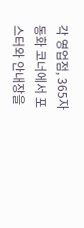각 영업점, 365자동화 코너에서 포스터와 안내장을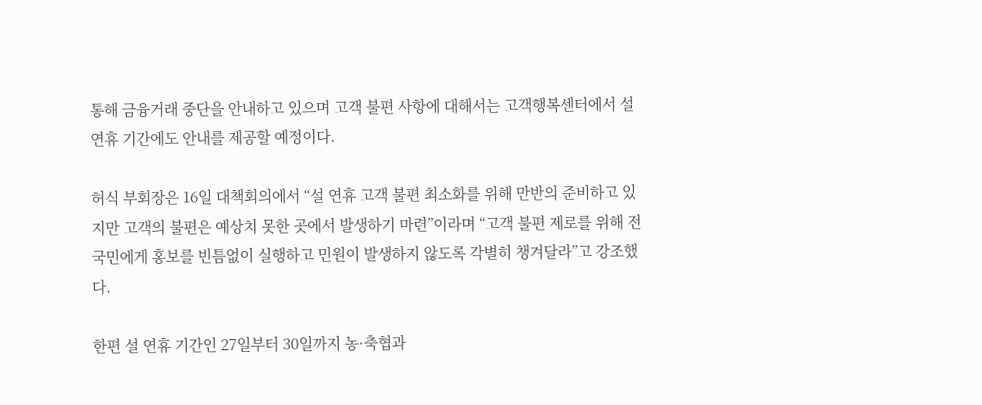통해 금융거래 중단을 안내하고 있으며 고객 불편 사항에 대해서는 고객행복센터에서 설 연휴 기간에도 안내를 제공할 예정이다.

허식 부회장은 16일 대책회의에서 “설 연휴 고객 불편 최소화를 위해 만반의 준비하고 있지만 고객의 불편은 예상치 못한 곳에서 발생하기 마련”이라며 “고객 불편 제로를 위해 전 국민에게 홍보를 빈틈없이 실행하고 민원이 발생하지 않도록 각별히 챙겨달라”고 강조했다.

한편 설 연휴 기간인 27일부터 30일까지 농·축협과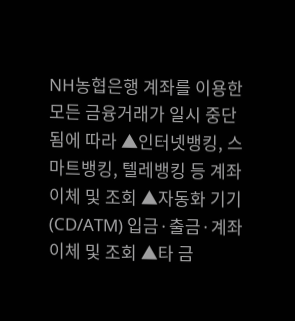NH농협은행 계좌를 이용한 모든 금융거래가 일시 중단됨에 따라 ▲인터넷뱅킹, 스마트뱅킹, 텔레뱅킹 등 계좌이체 및 조회 ▲자동화 기기(CD/ATM) 입금·출금·계좌이체 및 조회 ▲타 금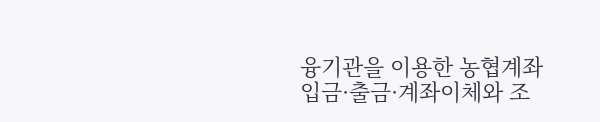융기관을 이용한 농협계좌 입금·출금·계좌이체와 조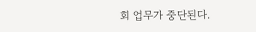회 업무가 중단된다.